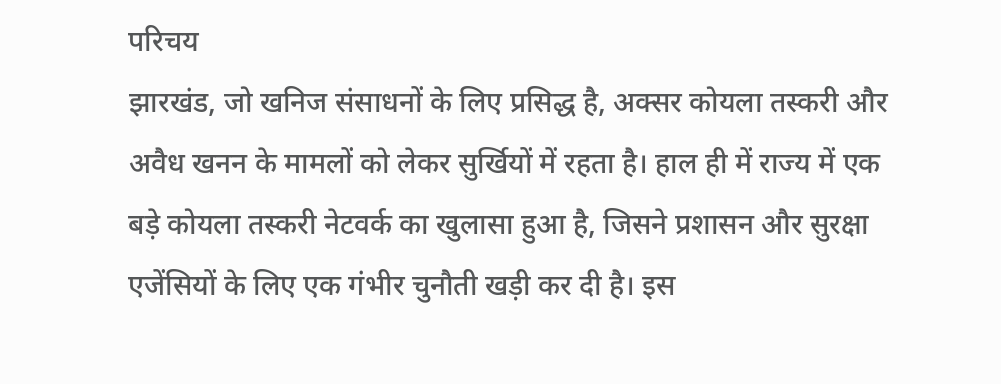परिचय
झारखंड, जो खनिज संसाधनों के लिए प्रसिद्ध है, अक्सर कोयला तस्करी और अवैध खनन के मामलों को लेकर सुर्खियों में रहता है। हाल ही में राज्य में एक बड़े कोयला तस्करी नेटवर्क का खुलासा हुआ है, जिसने प्रशासन और सुरक्षा एजेंसियों के लिए एक गंभीर चुनौती खड़ी कर दी है। इस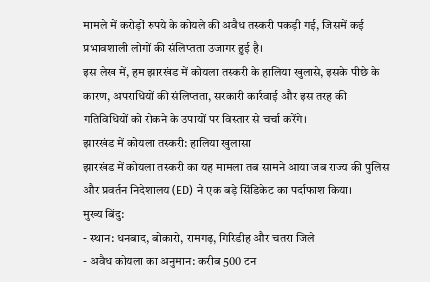मामले में करोड़ों रुपये के कोयले की अवैध तस्करी पकड़ी गई, जिसमें कई प्रभावशाली लोगों की संलिप्तता उजागर हुई है।
इस लेख में, हम झारखंड में कोयला तस्करी के हालिया खुलासे, इसके पीछे के कारण, अपराधियों की संलिप्तता, सरकारी कार्रवाई और इस तरह की गतिविधियों को रोकने के उपायों पर विस्तार से चर्चा करेंगे।
झारखंड में कोयला तस्करी: हालिया खुलासा
झारखंड में कोयला तस्करी का यह मामला तब सामने आया जब राज्य की पुलिस और प्रवर्तन निदेशालय (ED) ने एक बड़े सिंडिकेट का पर्दाफाश किया।
मुख्य बिंदु:
- स्थान: धनबाद, बोकारो, रामगढ़, गिरिडीह और चतरा जिले
- अवैध कोयला का अनुमान: करीब 500 टन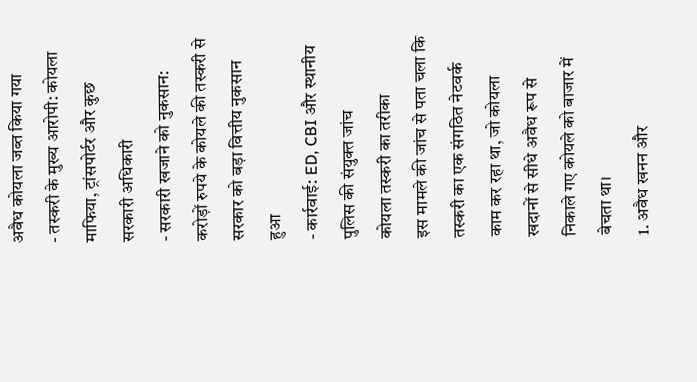अवैध कोयला जब्त किया गया
- तस्करी के मुख्य आरोपी: कोयला माफिया, ट्रांसपोर्टर और कुछ सरकारी अधिकारी
- सरकारी खजाने को नुकसान: करोड़ों रुपये के कोयले की तस्करी से सरकार को बड़ा वित्तीय नुकसान हुआ
- कार्रवाई: ED, CBI और स्थानीय पुलिस की संयुक्त जांच
कोयला तस्करी का तरीका
इस मामले की जांच से पता चला कि तस्करी का एक संगठित नेटवर्क काम कर रहा था, जो कोयला खदानों से सीधे अवैध रूप से निकाले गए कोयले को बाजार में बेचता था।
1. अवैध खनन और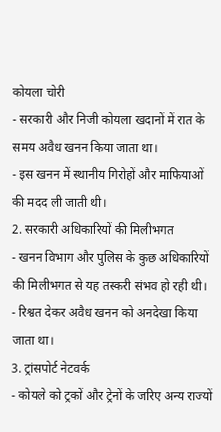कोयला चोरी
- सरकारी और निजी कोयला खदानों में रात के समय अवैध खनन किया जाता था।
- इस खनन में स्थानीय गिरोहों और माफियाओं की मदद ली जाती थी।
2. सरकारी अधिकारियों की मिलीभगत
- खनन विभाग और पुलिस के कुछ अधिकारियों की मिलीभगत से यह तस्करी संभव हो रही थी।
- रिश्वत देकर अवैध खनन को अनदेखा किया जाता था।
3. ट्रांसपोर्ट नेटवर्क
- कोयले को ट्रकों और ट्रेनों के जरिए अन्य राज्यों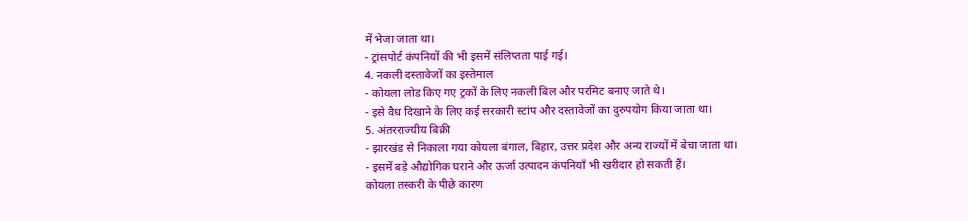में भेजा जाता था।
- ट्रांसपोर्ट कंपनियों की भी इसमें संलिप्तता पाई गई।
4. नकली दस्तावेजों का इस्तेमाल
- कोयला लोड किए गए ट्रकों के लिए नकली बिल और परमिट बनाए जाते थे।
- इसे वैध दिखाने के लिए कई सरकारी स्टांप और दस्तावेजों का दुरुपयोग किया जाता था।
5. अंतरराज्यीय बिक्री
- झारखंड से निकाला गया कोयला बंगाल, बिहार, उत्तर प्रदेश और अन्य राज्यों में बेचा जाता था।
- इसमें बड़े औद्योगिक घराने और ऊर्जा उत्पादन कंपनियाँ भी खरीदार हो सकती हैं।
कोयला तस्करी के पीछे कारण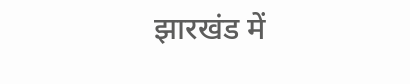झारखंड में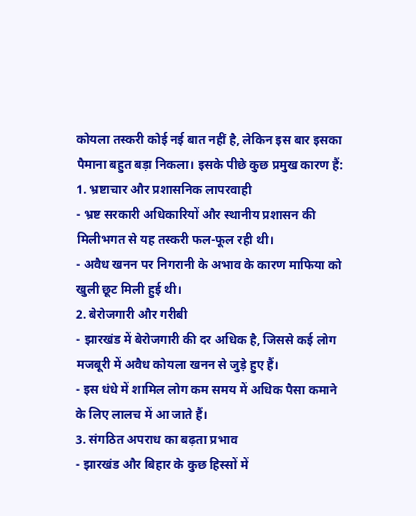कोयला तस्करी कोई नई बात नहीं है, लेकिन इस बार इसका पैमाना बहुत बड़ा निकला। इसके पीछे कुछ प्रमुख कारण हैं:
1. भ्रष्टाचार और प्रशासनिक लापरवाही
- भ्रष्ट सरकारी अधिकारियों और स्थानीय प्रशासन की मिलीभगत से यह तस्करी फल-फूल रही थी।
- अवैध खनन पर निगरानी के अभाव के कारण माफिया को खुली छूट मिली हुई थी।
2. बेरोजगारी और गरीबी
- झारखंड में बेरोजगारी की दर अधिक है, जिससे कई लोग मजबूरी में अवैध कोयला खनन से जुड़े हुए हैं।
- इस धंधे में शामिल लोग कम समय में अधिक पैसा कमाने के लिए लालच में आ जाते हैं।
3. संगठित अपराध का बढ़ता प्रभाव
- झारखंड और बिहार के कुछ हिस्सों में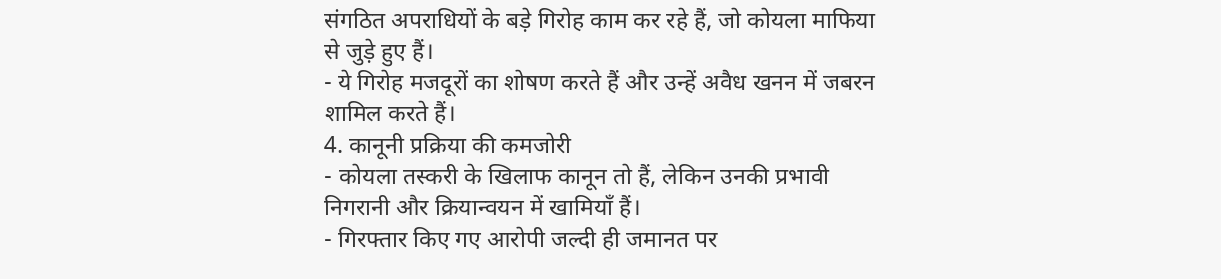संगठित अपराधियों के बड़े गिरोह काम कर रहे हैं, जो कोयला माफिया से जुड़े हुए हैं।
- ये गिरोह मजदूरों का शोषण करते हैं और उन्हें अवैध खनन में जबरन शामिल करते हैं।
4. कानूनी प्रक्रिया की कमजोरी
- कोयला तस्करी के खिलाफ कानून तो हैं, लेकिन उनकी प्रभावी निगरानी और क्रियान्वयन में खामियाँ हैं।
- गिरफ्तार किए गए आरोपी जल्दी ही जमानत पर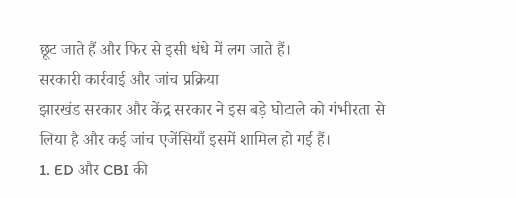छूट जाते हैं और फिर से इसी धंधे में लग जाते हैं।
सरकारी कार्रवाई और जांच प्रक्रिया
झारखंड सरकार और केंद्र सरकार ने इस बड़े घोटाले को गंभीरता से लिया है और कई जांच एजेंसियाँ इसमें शामिल हो गई हैं।
1. ED और CBI की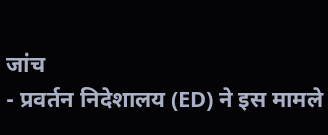जांच
- प्रवर्तन निदेशालय (ED) ने इस मामले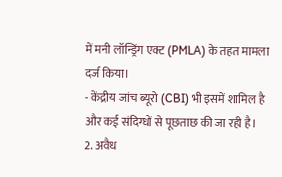में मनी लॉन्ड्रिंग एक्ट (PMLA) के तहत मामला दर्ज किया।
- केंद्रीय जांच ब्यूरो (CBI) भी इसमें शामिल है और कई संदिग्धों से पूछताछ की जा रही है।
2. अवैध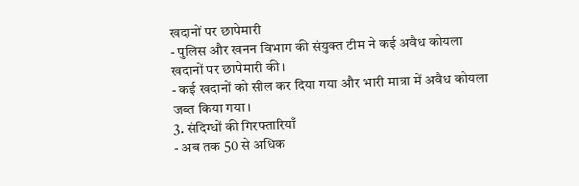खदानों पर छापेमारी
- पुलिस और खनन विभाग की संयुक्त टीम ने कई अवैध कोयला खदानों पर छापेमारी की।
- कई खदानों को सील कर दिया गया और भारी मात्रा में अवैध कोयला जब्त किया गया।
3. संदिग्धों की गिरफ्तारियाँ
- अब तक 50 से अधिक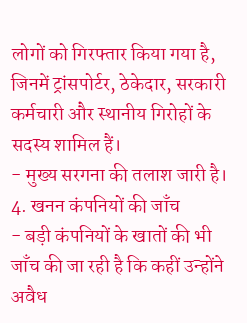लोगों को गिरफ्तार किया गया है, जिनमें ट्रांसपोर्टर, ठेकेदार, सरकारी कर्मचारी और स्थानीय गिरोहों के सदस्य शामिल हैं।
- मुख्य सरगना की तलाश जारी है।
4. खनन कंपनियों की जाँच
- बड़ी कंपनियों के खातों की भी जाँच की जा रही है कि कहीं उन्होंने अवैध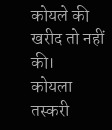कोयले की खरीद तो नहीं की।
कोयला तस्करी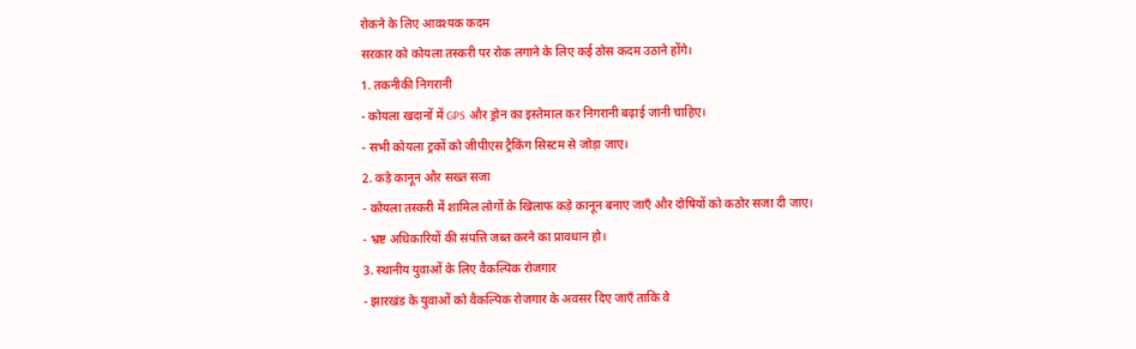रोकने के लिए आवश्यक कदम
सरकार को कोयला तस्करी पर रोक लगाने के लिए कई ठोस कदम उठाने होंगे।
1. तकनीकी निगरानी
- कोयला खदानों में GPS और ड्रोन का इस्तेमाल कर निगरानी बढ़ाई जानी चाहिए।
- सभी कोयला ट्रकों को जीपीएस ट्रैकिंग सिस्टम से जोड़ा जाए।
2. कड़े कानून और सख्त सजा
- कोयला तस्करी में शामिल लोगों के खिलाफ कड़े कानून बनाए जाएँ और दोषियों को कठोर सजा दी जाए।
- भ्रष्ट अधिकारियों की संपत्ति जब्त करने का प्रावधान हो।
3. स्थानीय युवाओं के लिए वैकल्पिक रोजगार
- झारखंड के युवाओं को वैकल्पिक रोजगार के अवसर दिए जाएँ ताकि वे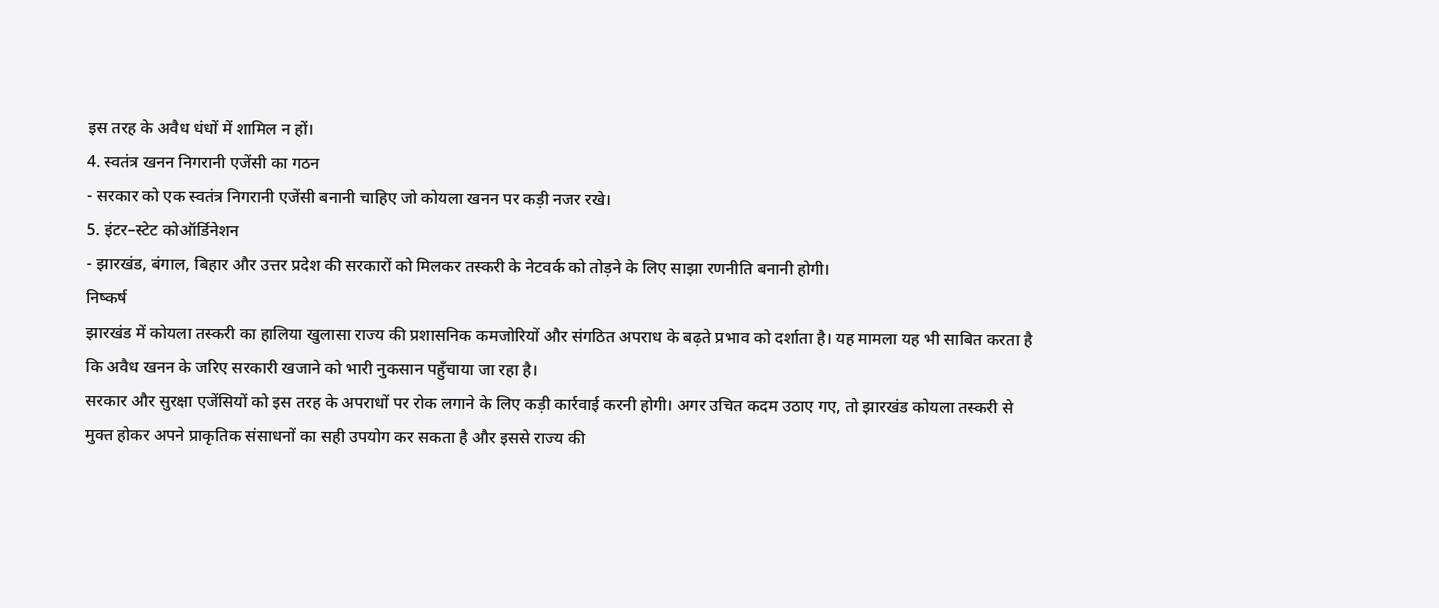इस तरह के अवैध धंधों में शामिल न हों।
4. स्वतंत्र खनन निगरानी एजेंसी का गठन
- सरकार को एक स्वतंत्र निगरानी एजेंसी बनानी चाहिए जो कोयला खनन पर कड़ी नजर रखे।
5. इंटर–स्टेट कोऑर्डिनेशन
- झारखंड, बंगाल, बिहार और उत्तर प्रदेश की सरकारों को मिलकर तस्करी के नेटवर्क को तोड़ने के लिए साझा रणनीति बनानी होगी।
निष्कर्ष
झारखंड में कोयला तस्करी का हालिया खुलासा राज्य की प्रशासनिक कमजोरियों और संगठित अपराध के बढ़ते प्रभाव को दर्शाता है। यह मामला यह भी साबित करता है कि अवैध खनन के जरिए सरकारी खजाने को भारी नुकसान पहुँचाया जा रहा है।
सरकार और सुरक्षा एजेंसियों को इस तरह के अपराधों पर रोक लगाने के लिए कड़ी कार्रवाई करनी होगी। अगर उचित कदम उठाए गए, तो झारखंड कोयला तस्करी से मुक्त होकर अपने प्राकृतिक संसाधनों का सही उपयोग कर सकता है और इससे राज्य की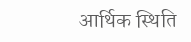आर्थिक स्थिति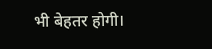भी बेहतर होगी।